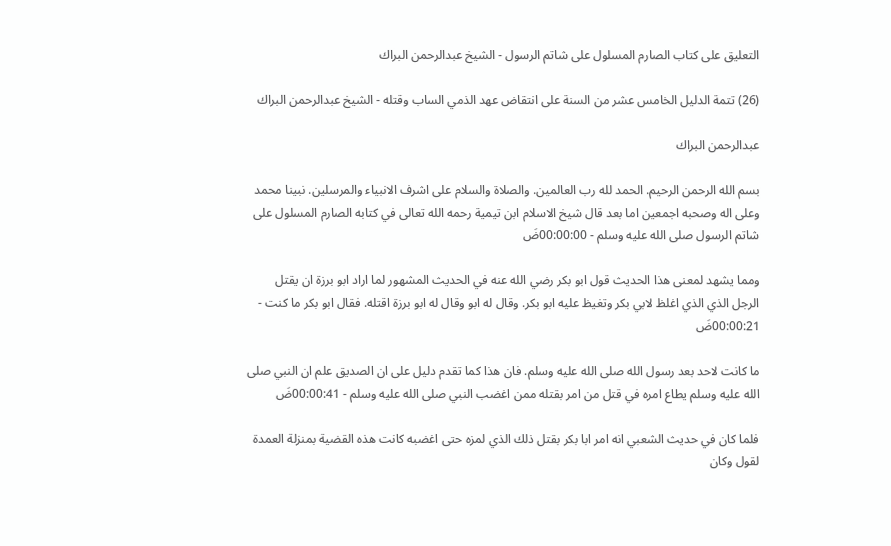التعليق على كتاب الصارم المسلول على شاتم الرسول - الشيخ عبدالرحمن البراك

(26) تتمة الدليل الخامس عشر من السنة على انتقاض عهد الذمي الساب وقتله - الشيخ عبدالرحمن البراك

عبدالرحمن البراك

بسم الله الرحمن الرحيم. الحمد لله رب العالمين. والصلاة والسلام على اشرف الانبياء والمرسلين. نبينا محمد وعلى اله وصحبه اجمعين اما بعد قال شيخ الاسلام ابن تيمية رحمه الله تعالى في كتابه الصارم المسلول على شاتم الرسول صلى الله عليه وسلم - 00:00:00ضَ

ومما يشهد لمعنى هذا الحديث قول ابو بكر رضي الله عنه في الحديث المشهور لما اراد ابو برزة ان يقتل الرجل الذي الذي اغلظ لابي بكر وتغيظ عليه ابو بكر. وقال له ابو وقال له ابو برزة اقتله. فقال ابو بكر ما كنت - 00:00:21ضَ

ما كانت لاحد بعد رسول الله صلى الله عليه وسلم. فان هذا كما تقدم دليل على ان الصديق علم ان النبي صلى الله عليه وسلم يطاع امره في قتل من امر بقتله ممن اغضب النبي صلى الله عليه وسلم - 00:00:41ضَ

فلما كان في حديث الشعبي انه امر ابا بكر بقتل ذلك الذي لمزه حتى اغضبه كانت هذه القضية بمنزلة العمدة لقول وكان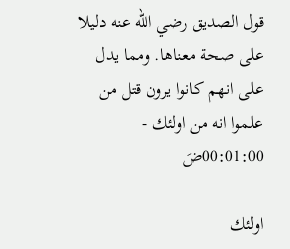قول الصديق رضي الله عنه دليلا على صحة معناها. ومما يدل على انهم كانوا يرون قتل من علموا انه من اولئك - 00:01:00ضَ

اولئك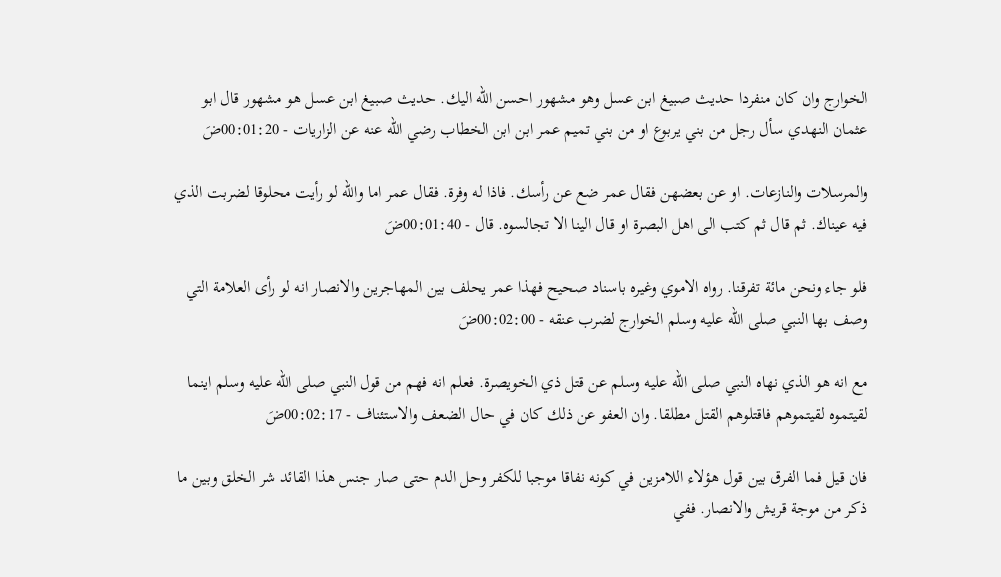الخوارج وان كان منفردا حديث صبيغ ابن عسل وهو مشهور احسن الله اليك. حديث صبيغ ابن عسل هو مشهور قال ابو عثمان النهدي سأل رجل من بني يربوع او من بني تميم عمر ابن ابن الخطاب رضي الله عنه عن الزاريات - 00:01:20ضَ

والمرسلات والنازعات. او عن بعضهن فقال عمر ضع عن رأسك. فاذا له وفرة. فقال عمر اما والله لو رأيت محلوقا لضربت الذي فيه عيناك. ثم قال ثم كتب الى اهل البصرة او قال الينا الا تجالسوه. قال - 00:01:40ضَ

فلو جاء ونحن مائة تفرقنا. رواه الاموي وغيره باسناد صحيح فهذا عمر يحلف بين المهاجرين والانصار انه لو رأى العلامة التي وصف بها النبي صلى الله عليه وسلم الخوارج لضرب عنقه - 00:02:00ضَ

مع انه هو الذي نهاه النبي صلى الله عليه وسلم عن قتل ذي الخويصرة. فعلم انه فهم من قول النبي صلى الله عليه وسلم اينما لقيتموه لقيتموهم فاقتلوهم القتل مطلقا. وان العفو عن ذلك كان في حال الضعف والاستئناف - 00:02:17ضَ

فان قيل فما الفرق بين قول هؤلاء اللامزين في كونه نفاقا موجبا للكفر وحل الدم حتى صار جنس هذا القائد شر الخلق وبين ما ذكر من موجة قريش والانصار. ففي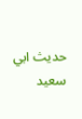حديث ابي سعيد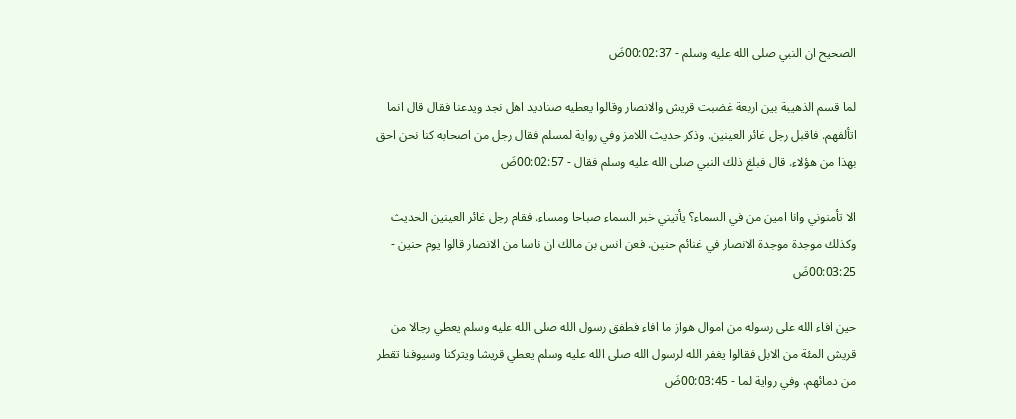الصحيح ان النبي صلى الله عليه وسلم - 00:02:37ضَ

لما قسم الذهيبة بين اربعة غضبت قريش والانصار وقالوا يعطيه صناديد اهل نجد ويدعنا فقال قال انما اتألفهم. فاقبل رجل غائر العينين. وذكر حديث اللامز وفي رواية لمسلم فقال رجل من اصحابه كنا نحن احق بهذا من هؤلاء. قال فبلغ ذلك النبي صلى الله عليه وسلم فقال - 00:02:57ضَ

الا تأمنوني وانا امين من في السماء؟ يأتيني خبر السماء صباحا ومساء. فقام رجل غائر العينين الحديث وكذلك موجدة موجدة الانصار في غنائم حنين. فعن انس بن مالك ان ناسا من الانصار قالوا يوم حنين - 00:03:25ضَ

حين افاء الله على رسوله من اموال هواز ما افاء فطفق رسول الله صلى الله عليه وسلم يعطي رجالا من قريش المئة من الابل فقالوا يغفر الله لرسول الله صلى الله عليه وسلم يعطي قريشا ويتركنا وسيوفنا تقطر من دمائهم. وفي رواية لما - 00:03:45ضَ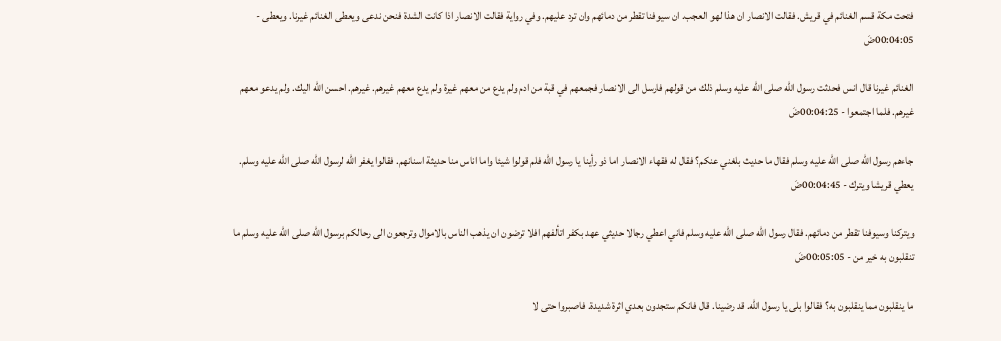فتحت مكة قسم الغنائم في قريش. فقالت الانصار ان هذا لهو العجب. ان سيوفنا تقطر من دمائهم وان ترد عليهم. وفي رواية فقالت الانصار اذا كانت الشدة فنحن ندعى ويعطى الغنائم غيرنا. ويعطى - 00:04:05ضَ

الغنائم غيرنا قال انس فحدثت رسول الله صلى الله عليه وسلم ذلك من قولهم فارسل الى الانصار فجمعهم في قبة من ادم ولم يدع من معهم غيرة ولم يدع معهم غيرهم. غيرهم. احسن الله اليك. ولم يدعو معهم غيرهم. فلما اجتمعوا - 00:04:25ضَ

جاءهم رسول الله صلى الله عليه وسلم فقال ما حديث بلغني عنكم؟ فقال له فقهاء الانصار اما ذو رأينا يا رسول الله فلم قولوا شيئا واما اناس منا حديثة اسنانهم. فقالوا يغفر الله لرسول الله صلى الله عليه وسلم. يعطي قريشا ويترك - 00:04:45ضَ

ويتركنا وسيوفنا تقطر من دمائهم. فقال رسول الله صلى الله عليه وسلم فاني اعطي رجالا حديثي عهد بكفر اتألفهم افلا ترضون ان يذهب الناس بالاموال وترجعون الى رحالكم برسول الله صلى الله عليه وسلم ما تنقلبون به خير من - 00:05:05ضَ

ما ينقلبون مما ينقلبون به؟ فقالوا بلى يا رسول الله. قد رضينا. قال فانكم ستجدون بعدي اثرة شديدة. فاصبروا حتى لا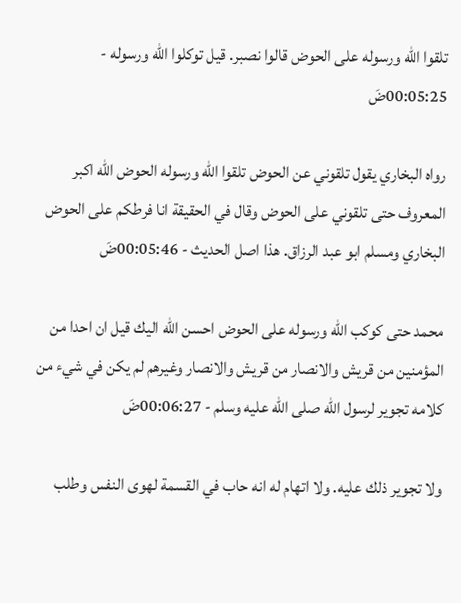تلقوا الله ورسوله على الحوض قالوا نصبر. قيل توكلوا الله ورسوله - 00:05:25ضَ

رواه البخاري يقول تلقوني عن الحوض تلقوا الله ورسوله الحوض الله اكبر المعروف حتى تلقوني على الحوض وقال في الحقيقة انا فرطكم على الحوض البخاري ومسلم ابو عبد الرزاق. هذا اصل الحديث - 00:05:46ضَ

محمد حتى كوكب الله ورسوله على الحوض احسن الله اليك قيل ان احدا من المؤمنين من قريش والانصار من قريش والانصار وغيرهم لم يكن في شيء من كلامه تجوير لرسول الله صلى الله عليه وسلم - 00:06:27ضَ

ولا تجوير ذلك عليه. ولا اتهام له انه حاب في القسمة لهوى النفس وطلب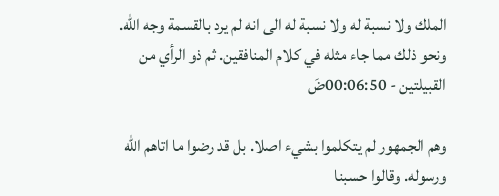الملك ولا نسبة له ولا نسبة له الى انه لم يرد بالقسمة وجه الله. ونحو ذلك مما جاء مثله في كلام المنافقين. ثم ذو الرأي من القبيلتين - 00:06:50ضَ

وهم الجمهور لم يتكلموا بشيء اصلا. بل قد رضوا ما اتاهم الله ورسوله. وقالوا حسبنا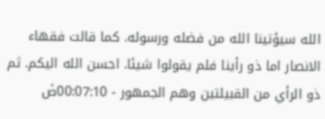الله سيؤتينا الله من فضله ورسوله. كما قالت فقهاء الانصار اما ذو رأينا فلم يقولوا شيئا. احسن الله اليكم. ثم ذو الرأي من القبيلتين وهم الجمهور - 00:07:10ضَ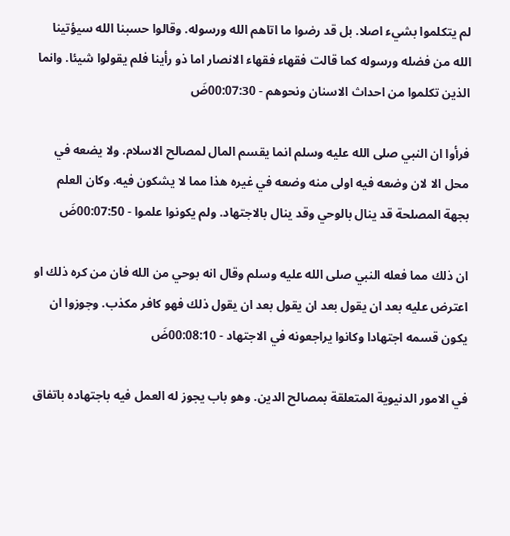لم يتكلموا بشيء اصلا. بل قد رضوا ما اتاهم الله ورسوله. وقالوا حسبنا الله سيؤتينا الله من فضله ورسوله كما قالت فقهاء فقهاء الانصار اما ذو رأينا فلم يقولوا شيئا. وانما الذين تكلموا من احداث الاسنان ونحوهم - 00:07:30ضَ

فرأوا ان النبي صلى الله عليه وسلم انما يقسم المال لمصالح الاسلام. ولا يضعه في محل الا لان وضعه فيه اولى منه وضعه في غيره هذا مما لا يشكون فيه. وكان العلم بجهة المصلحة قد ينال بالوحي وقد ينال بالاجتهاد. ولم يكونوا علموا - 00:07:50ضَ

ان ذلك مما فعله النبي صلى الله عليه وسلم وقال انه بوحي من الله فان من كره ذلك او اعترض عليه بعد ان يقول بعد ان يقول بعد ان يقول ذلك فهو كافر مكذب. وجوزوا ان يكون قسمه اجتهادا وكانوا يراجعونه في الاجتهاد - 00:08:10ضَ

في الامور الدنيوية المتعلقة بمصالح الدين. وهو باب يجوز له العمل فيه باجتهاده باتفاق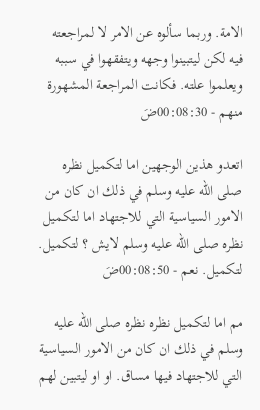الامة. وربما سألوه عن الامر لا لمراجعته فيه لكن ليتبينوا وجهه ويتفقهوا في سببه ويعلموا علته. فكانت المراجعة المشهورة منهم - 00:08:30ضَ

اتعدو هذين الوجهين اما لتكميل نظره صلى الله عليه وسلم في ذلك ان كان من الامور السياسية التي للاجتهاد اما لتكميل نظره صلى الله عليه وسلم لايش ؟ لتكميل. لتكميل. نعم - 00:08:50ضَ

مم اما لتكميل نظره نظره صلى الله عليه وسلم في ذلك ان كان من الامور السياسية التي للاجتهاد فيها مساق. او او ليتبين لهم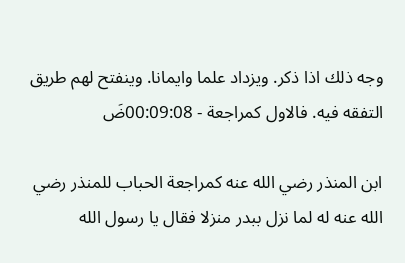وجه ذلك اذا ذكر. ويزداد علما وايمانا. وينفتح لهم طريق التفقه فيه. فالاول كمراجعة - 00:09:08ضَ

ابن المنذر رضي الله عنه كمراجعة الحباب للمنذر رضي الله عنه له لما نزل ببدر منزلا فقال يا رسول الله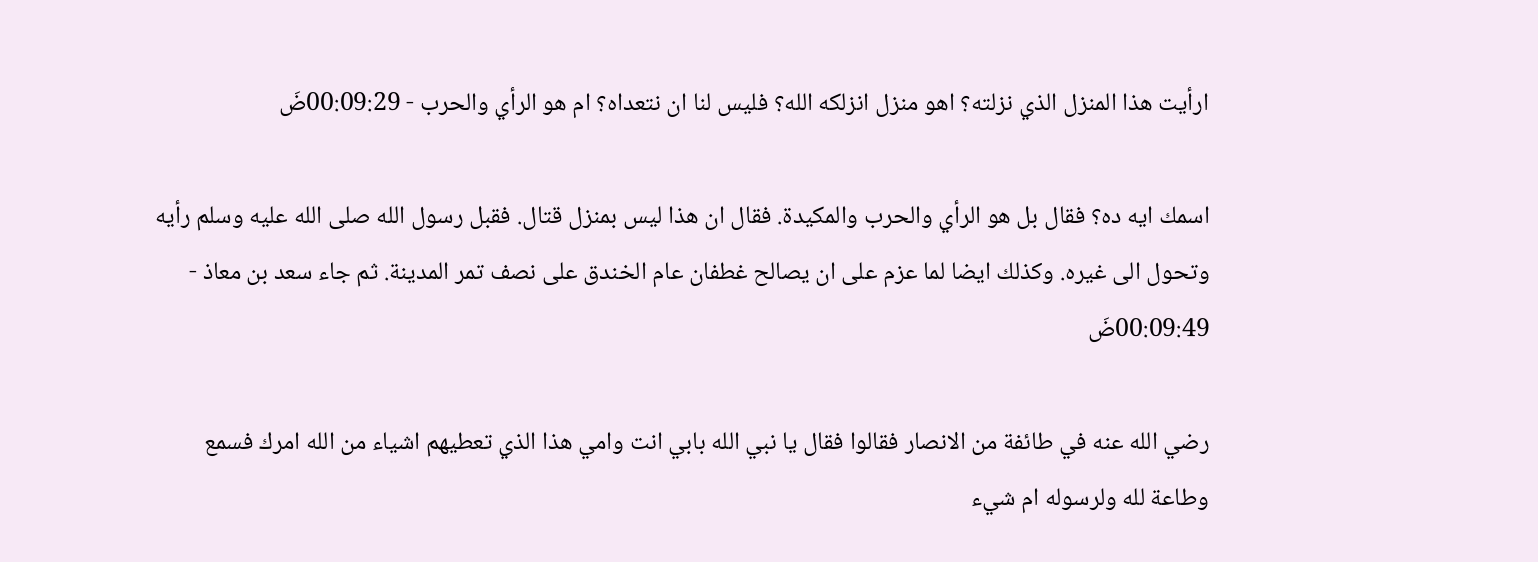ارأيت هذا المنزل الذي نزلته؟ اهو منزل انزلكه الله؟ فليس لنا ان نتعداه؟ ام هو الرأي والحرب - 00:09:29ضَ

اسمك ايه ده؟ فقال بل هو الرأي والحرب والمكيدة. فقال ان هذا ليس بمنزل قتال. فقبل رسول الله صلى الله عليه وسلم رأيه وتحول الى غيره. وكذلك ايضا لما عزم على ان يصالح غطفان عام الخندق على نصف تمر المدينة. ثم جاء سعد بن معاذ - 00:09:49ضَ

رضي الله عنه في طائفة من الانصار فقالوا فقال يا نبي الله بابي انت وامي هذا الذي تعطيهم اشياء من الله امرك فسمع وطاعة لله ولرسوله ام شيء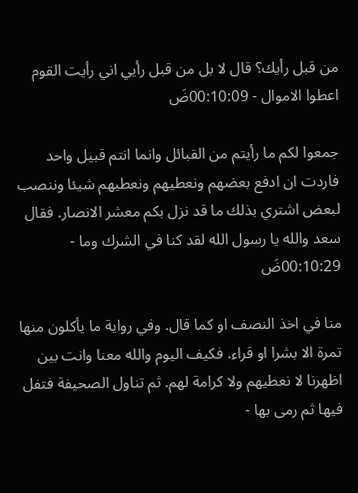من قبل رأيك؟ قال لا بل من قبل رأيي اني رأيت القوم اعطوا الاموال - 00:10:09ضَ

جمعوا لكم ما رأيتم من القبائل وانما انتم قبيل واحد فاردت ان ادفع بعضهم ونعطيهم ونعطيهم شيئا وننصب لبعض اشتري بذلك ما قد نزل بكم معشر الانصار. فقال سعد والله يا رسول الله لقد كنا في الشرك وما - 00:10:29ضَ

منا في اخذ النصف او كما قال. وفي رواية ما يأكلون منها تمرة الا بشرا او قراء. فكيف اليوم والله معنا وانت بين اظهرنا لا نعطيهم ولا كرامة لهم. ثم تناول الصحيفة فتفل فيها ثم رمى بها -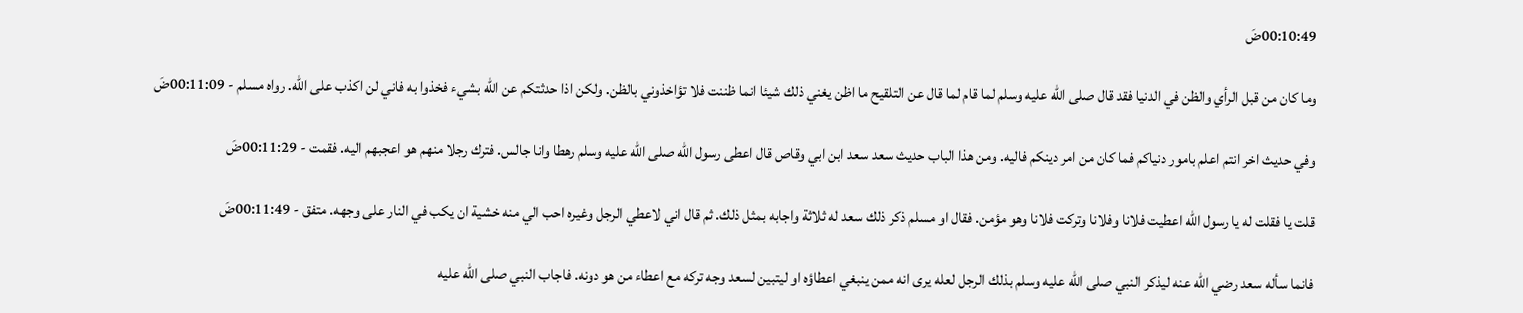00:10:49ضَ

وما كان من قبل الرأي والظن في الدنيا فقد قال صلى الله عليه وسلم لما قام لما قال عن التلقيح ما اظن يغني ذلك شيئا انما ظننت فلا تؤاخذوني بالظن. ولكن اذا حدثتكم عن الله بشيء فخذوا به فاني لن اكذب على الله. رواه مسلم - 00:11:09ضَ

وفي حديث اخر انتم اعلم بامور دنياكم فما كان من امر دينكم فاليه. ومن هذا الباب حديث سعد سعد ابن ابي وقاص قال اعطى رسول الله صلى الله عليه وسلم رهطا وانا جالس. فترك رجلا منهم هو اعجبهم اليه. فقمت - 00:11:29ضَ

قلت يا فقلت له يا رسول الله اعطيت فلانا وفلانا وتركت فلانا وهو مؤمن. فقال او مسلم ذكر ذلك سعد له ثلاثة واجابه بمثل ذلك. ثم قال اني لاعطي الرجل وغيره احب الي منه خشية ان يكب في النار على وجهه. متفق - 00:11:49ضَ

فانما سأله سعد رضي الله عنه ليذكر النبي صلى الله عليه وسلم بذلك الرجل لعله يرى انه ممن ينبغي اعطاؤه او ليتبين لسعد وجه تركه مع اعطاء من هو دونه. فاجاب النبي صلى الله عليه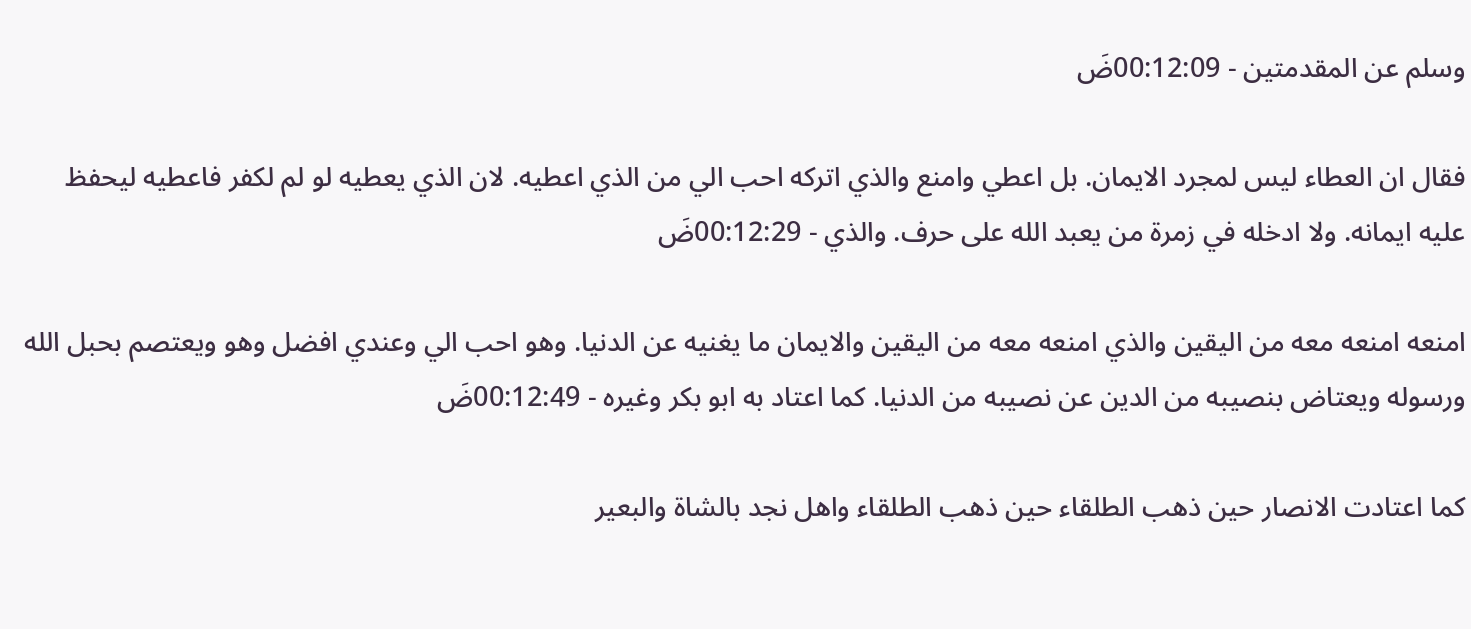وسلم عن المقدمتين - 00:12:09ضَ

فقال ان العطاء ليس لمجرد الايمان. بل اعطي وامنع والذي اتركه احب الي من الذي اعطيه. لان الذي يعطيه لو لم لكفر فاعطيه ليحفظ عليه ايمانه. ولا ادخله في زمرة من يعبد الله على حرف. والذي - 00:12:29ضَ

امنعه امنعه معه من اليقين والذي امنعه معه من اليقين والايمان ما يغنيه عن الدنيا. وهو احب الي وعندي افضل وهو ويعتصم بحبل الله ورسوله ويعتاض بنصيبه من الدين عن نصيبه من الدنيا. كما اعتاد به ابو بكر وغيره - 00:12:49ضَ

كما اعتادت الانصار حين ذهب الطلقاء حين ذهب الطلقاء واهل نجد بالشاة والبعير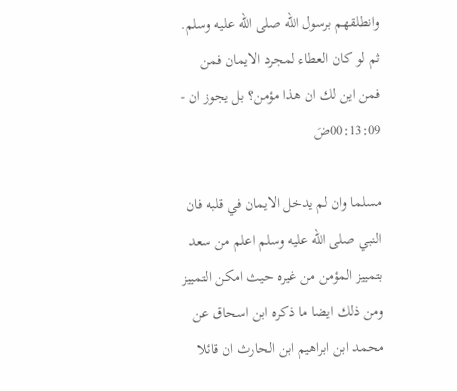وانطلقهم برسول الله صلى الله عليه وسلم. ثم لو كان العطاء لمجرد الايمان فمن فمن اين لك ان هذا مؤمن؟ بل يجوز ان - 00:13:09ضَ

مسلما وان لم يدخل الايمان في قلبه فان النبي صلى الله عليه وسلم اعلم من سعد بتمييز المؤمن من غيره حيث امكن التمييز ومن ذلك ايضا ما ذكره ابن اسحاق عن محمد ابن ابراهيم ابن الحارث ان قائلا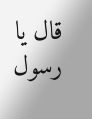قال يا رسول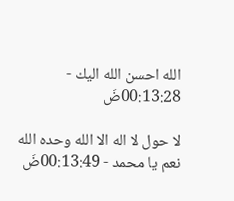الله احسن الله اليك - 00:13:28ضَ

لا حول لا اله الا الله وحده الله نعم يا محمد - 00:13:49ضَ